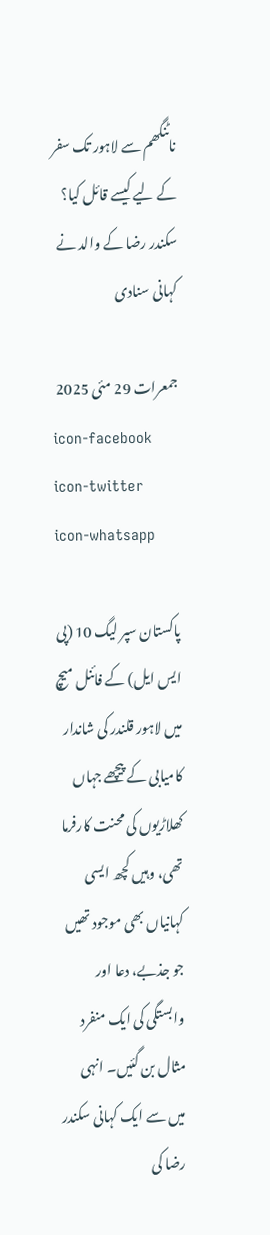ناٹنگھم سے لاہور تک سفر کے لیے کیسے قائل کیا؟ سکندر رضا کے والد نے کہانی سنادی

جمعرات 29 مئی 2025
icon-facebook icon-twitter icon-whatsapp

پاکستان سپر لیگ 10 (پی ایس ایل) کے فائنل میچ میں لاہور قلندر کی شاندار کامیابی کے پیچھے جہاں کھلاڑیوں کی محنت کارفرما تھی، وہیں کچھ ایسی کہانیاں بھی موجود تھیں جو جذبے، دعا اور وابستگی کی ایک منفرد مثال بن گئیں۔ انہی میں سے ایک کہانی سکندر رضا کی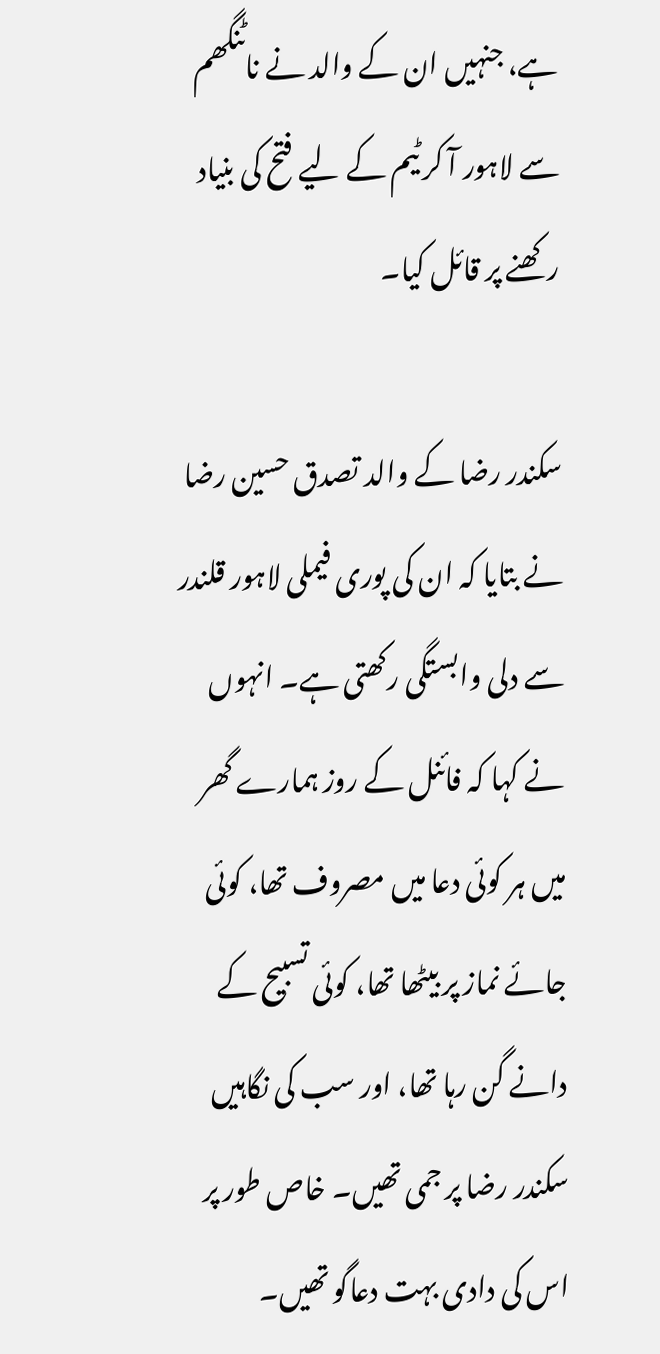ہے، جنہیں ان کے والد نے ناٹنگھم سے لاہور آ کر ٹیم کے لیے فتح کی بنیاد رکھنے پر قائل کیا۔

سکندر رضا کے والد تصدق حسین رضا نے بتایا کہ ان کی پوری فیملی لاہور قلندر سے دلی وابستگی رکھتی ہے۔ انہوں نے کہا کہ فائنل کے روز ہمارے گھر میں ہر کوئی دعا میں مصروف تھا، کوئی جائے نماز پر بیٹھا تھا، کوئی تسبیح کے دانے گن رہا تھا، اور سب کی نگاہیں سکندر رضا پر جمی تھیں۔ خاص طور پر اس کی دادی بہت دعاگو تھیں۔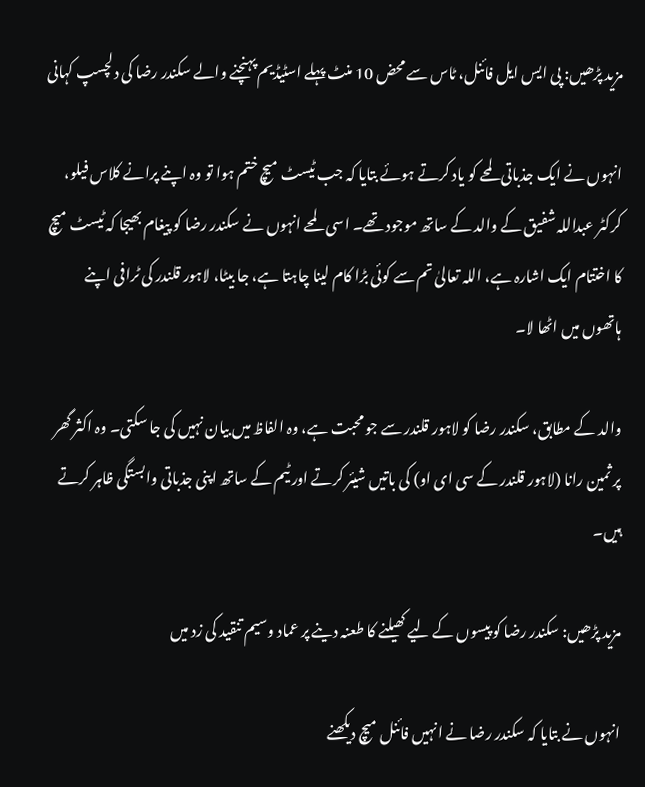مزید پڑھیں: پی ایس ایل فائنل، ٹاس سے محض 10 منٹ پہلے اسٹیڈیم پہنچنے والے سکندر رضا کی دلچسپ کہانی

انہوں نے ایک جذباتی لمحے کو یاد کرتے ہوئے بتایا کہ جب ٹیسٹ میچ ختم ہوا تو وہ اپنے پرانے کلاس فیلو، کرکٹر عبداللہ شفیق کے والد کے ساتھ موجود تھے۔ اسی لمحے انہوں نے سکندر رضا کو پیغام بھیجا کہ ٹیسٹ میچ کا اختتام ایک اشارہ ہے، اللہ تعالیٰ تم سے کوئی بڑا کام لینا چاہتا ہے، جا بیٹا، لاہور قلندر کی ٹرافی اپنے ہاتھوں میں اٹھا لا۔

والد کے مطابق، سکندر رضا کو لاہور قلندر سے جو محبت ہے، وہ الفاظ میں بیان نہیں کی جا سکتی۔ وہ اکثر گھر پر ثمین رانا (لاہور قلندر کے سی ای او) کی باتیں شیئر کرتے اور ٹیم کے ساتھ اپنی جذباتی وابستگی ظاہر کرتے ہیں۔

مزید پڑھیں: سکندر رضا کو پیسوں کے لیے کھیلنے کا طعنہ دینے پر عماد وسیم تنقید کی زد میں

انہوں نے بتایا کہ سکندر رضا نے انہیں فائنل میچ دیکھنے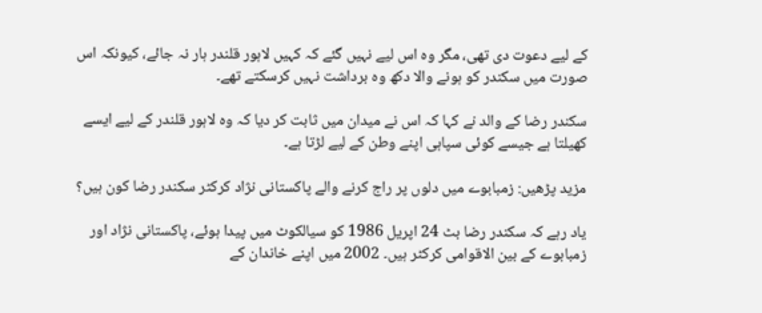کے لیے دعوت دی تھی، مگر وہ اس لیے نہیں گئے کہ کہیں لاہور قلندر ہار نہ جائے، کیونکہ اس صورت میں سکندر کو ہونے والا دکھ وہ برداشت نہیں کرسکتے تھے۔

سکندر رضا کے والد نے کہا کہ اس نے میدان میں ثابت کر دیا کہ وہ لاہور قلندر کے لیے ایسے کھیلتا ہے جیسے کوئی سپاہی اپنے وطن کے لیے لڑتا ہے۔

مزید پڑھیں: زمبابوے میں دلوں پر راج کرنے والے پاکستانی نژاد کرکٹر سکندر رضا کون ہیں؟

یاد رہے کہ سکندر رضا بٹ 24 اپریل 1986 کو سیالکوٹ میں پیدا ہوئے، پاکستانی نژاد اور زمبابوے کے بین الاقوامی کرکٹر ہیں۔ 2002 میں اپنے خاندان کے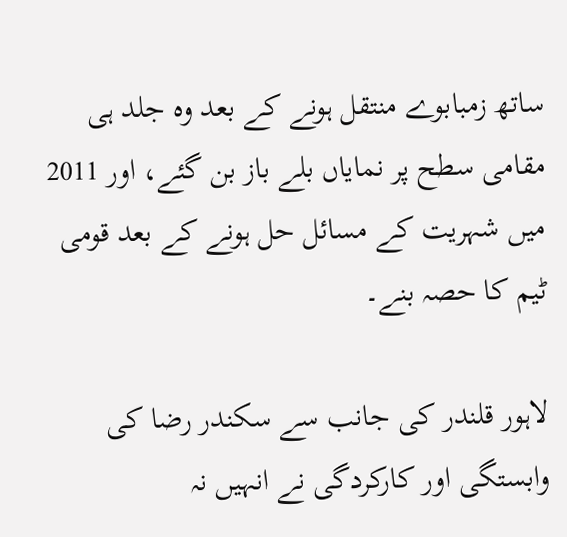ساتھ زمبابوے منتقل ہونے کے بعد وہ جلد ہی مقامی سطح پر نمایاں بلے باز بن گئے، اور 2011 میں شہریت کے مسائل حل ہونے کے بعد قومی ٹیم کا حصہ بنے۔

لاہور قلندر کی جانب سے سکندر رضا کی وابستگی اور کارکردگی نے انہیں نہ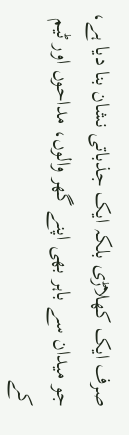صرف ایک کھلاڑی بلکہ ایک جذباتی نشان بنا دیا ہے، جو میدان سے باہر بھی اپنے گھر والوں، مداحوں اور ٹیم کے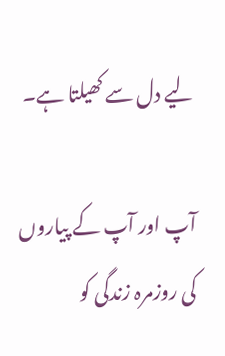لیے دل سے کھیلتا ہے۔

آپ اور آپ کے پیاروں کی روزمرہ زندگی کو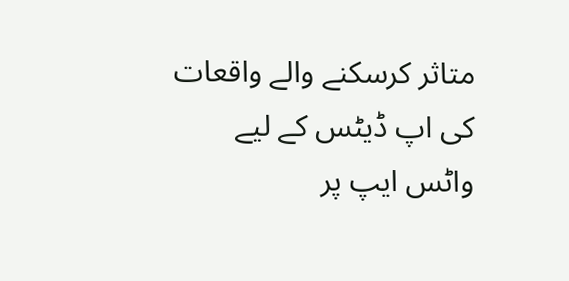متاثر کرسکنے والے واقعات کی اپ ڈیٹس کے لیے واٹس ایپ پر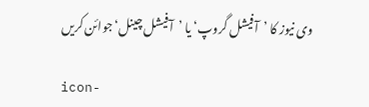وی نیوز کا ’آفیشل گروپ‘ یا ’آفیشل چینل‘ جوائن کریں

icon-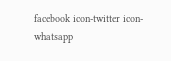facebook icon-twitter icon-whatsapp